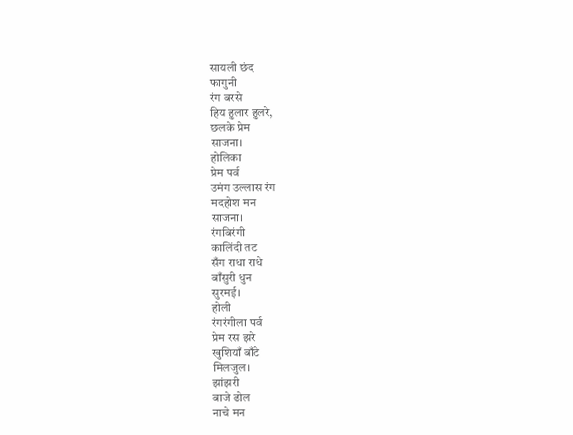सायली छंद
फागुनी
रंग बरसे
हिय हुलार हुलरे,
छलके प्रेम
साजना।
होलिका
प्रेम पर्व
उमंग उल्लास रंग
मदहोश मन
साजना।
रंगबिरंगी
कालिंदी तट
सँग राधा राधे
बाँसुरी धुन
सुरमई।
होली
रंगरंगीला पर्व
प्रेम रस झरे
खुशियाँ बाँटे
मिलजुल।
झांझरी
बाजे ढोल
नाचे मन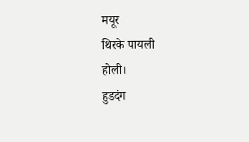मयूर
थिरके पायली
होली।
हुडदंग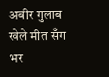अबीर गुलाब
खेले मीत सँग
भर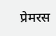प्रेमरस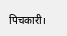पिचकारी।